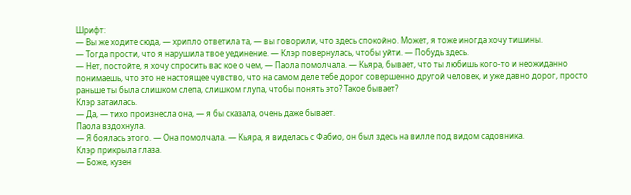Шрифт:
— Вы же ходите сюда, — хрипло ответила та, — вы говорили, что здесь спокойно. Может, я тоже иногда хочу тишины.
— Тогда прости, что я нарушила твое уединение. — Клэр повернулась, чтобы уйти. — Побудь здесь.
— Нет, постойте, я хочу спросить вас кое о чем, — Паола помолчала. — Кьяра, бывает, что ты любишь кого-то и неожиданно понимаешь, что это не настоящее чувство, что на самом деле тебе дорог совершенно другой человек, и уже давно дорог, просто раньше ты была слишком слепа, слишком глупа, чтобы понять это? Такое бывает?
Клэр затаилась.
— Да, — тихо произнесла она, — я бы сказала, очень даже бывает.
Паола вздохнула.
— Я боялась этого. — Она помолчала. — Кьяра, я виделась с Фабио, он был здесь на вилле под видом садовника.
Клэр прикрыла глаза.
— Боже, кузен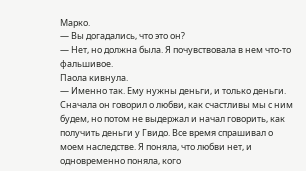Марко.
— Вы догадались, что это он?
— Нет, но должна была. Я почувствовала в нем что-то фальшивое.
Паола кивнула.
— Именно так. Ему нужны деньги, и только деньги. Сначала он говорил о любви, как счастливы мы с ним будем, но потом не выдержал и начал говорить, как получить деньги у Гвидо. Все время спрашивал о моем наследстве. Я поняла, что любви нет, и одновременно поняла, кого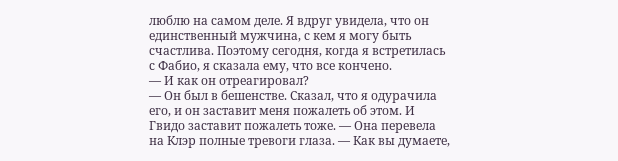люблю на самом деле. Я вдруг увидела, что он единственный мужчина, с кем я могу быть счастлива. Поэтому сегодня, когда я встретилась с Фабио, я сказала ему, что все кончено.
— И как он отреагировал?
— Он был в бешенстве. Сказал, что я одурачила его, и он заставит меня пожалеть об этом. И Гвидо заставит пожалеть тоже. — Она перевела на Клэр полные тревоги глаза. — Как вы думаете,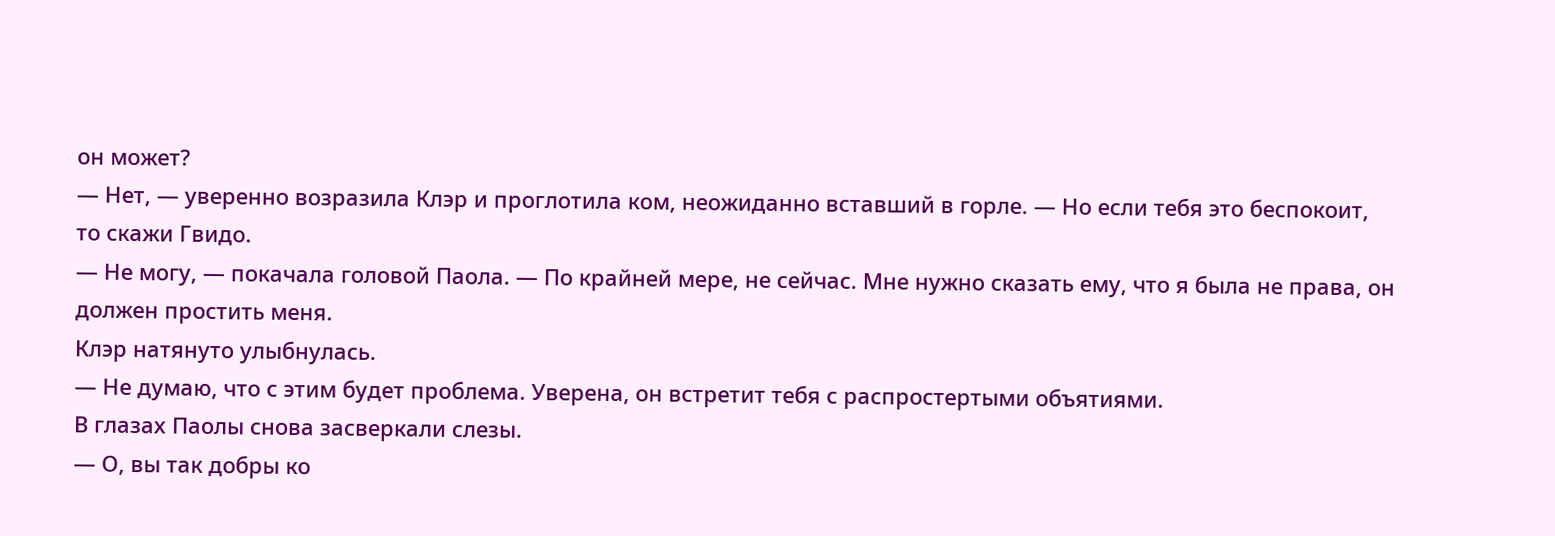он может?
— Нет, — уверенно возразила Клэр и проглотила ком, неожиданно вставший в горле. — Но если тебя это беспокоит, то скажи Гвидо.
— Не могу, — покачала головой Паола. — По крайней мере, не сейчас. Мне нужно сказать ему, что я была не права, он должен простить меня.
Клэр натянуто улыбнулась.
— Не думаю, что с этим будет проблема. Уверена, он встретит тебя с распростертыми объятиями.
В глазах Паолы снова засверкали слезы.
— О, вы так добры ко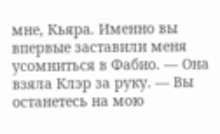мне, Кьяра. Именно вы впервые заставили меня усомниться в Фабио. — Она взяла Клэр за руку. — Вы останетесь на мою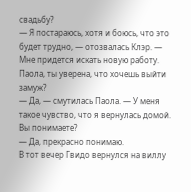свадьбу?
— Я постараюсь, хотя и боюсь, что это будет трудно, — отозвалась Клэр. — Мне придется искать новую работу. Паола, ты уверена, что хочешь выйти замуж?
— Да, — смутилась Паола. — У меня такое чувство, что я вернулась домой. Вы понимаете?
— Да, прекрасно понимаю.
В тот вечер Гвидо вернулся на виллу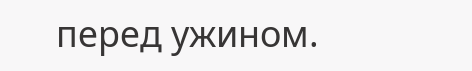перед ужином.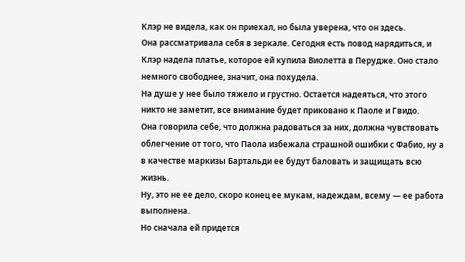Клэр не видела, как он приехал, но была уверена, что он здесь.
Она рассматривала себя в зеркале. Сегодня есть повод нарядиться, и Клэр надела платье, которое ей купила Виолетта в Перудже. Оно стало немного свободнее, значит, она похудела.
На душе у нее было тяжело и грустно. Остается надеяться, что этого никто не заметит, все внимание будет приковано к Паоле и Гвидо.
Она говорила себе, что должна радоваться за них, должна чувствовать облегчение от того, что Паола избежала страшной ошибки с Фабио, ну а в качестве маркизы Бартальди ее будут баловать и защищать всю жизнь.
Ну, это не ее дело, скоро конец ее мукам, надеждам, всему — ее работа выполнена.
Но сначала ей придется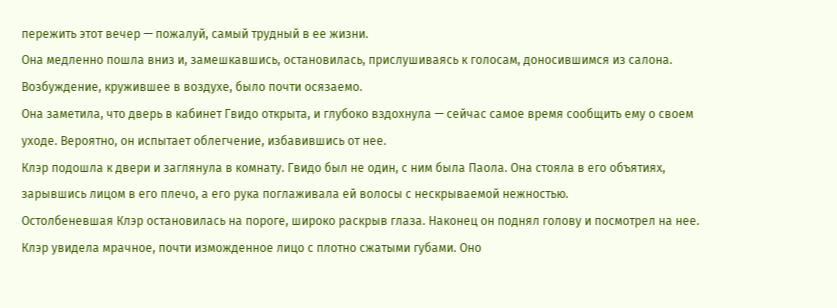пережить этот вечер — пожалуй, самый трудный в ее жизни.
Она медленно пошла вниз и, замешкавшись, остановилась, прислушиваясь к голосам, доносившимся из салона. Возбуждение, кружившее в воздухе, было почти осязаемо.
Она заметила, что дверь в кабинет Гвидо открыта, и глубоко вздохнула — сейчас самое время сообщить ему о своем уходе. Вероятно, он испытает облегчение, избавившись от нее.
Клэр подошла к двери и заглянула в комнату. Гвидо был не один, с ним была Паола. Она стояла в его объятиях, зарывшись лицом в его плечо, а его рука поглаживала ей волосы с нескрываемой нежностью.
Остолбеневшая Клэр остановилась на пороге, широко раскрыв глаза. Наконец он поднял голову и посмотрел на нее. Клэр увидела мрачное, почти изможденное лицо с плотно сжатыми губами. Оно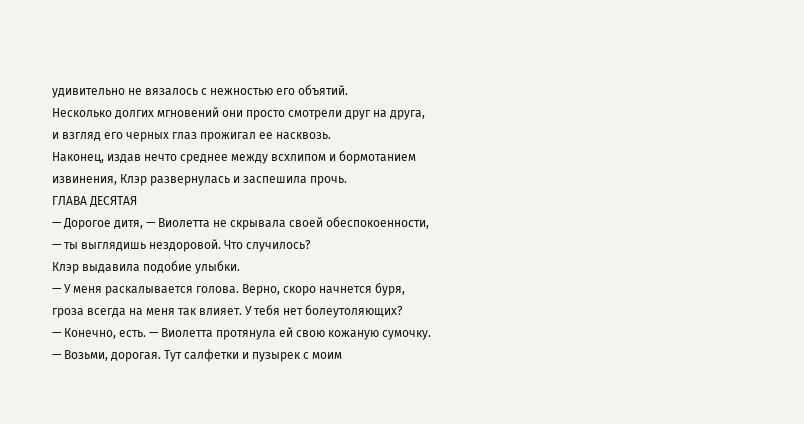удивительно не вязалось с нежностью его объятий.
Несколько долгих мгновений они просто смотрели друг на друга, и взгляд его черных глаз прожигал ее насквозь.
Наконец, издав нечто среднее между всхлипом и бормотанием извинения, Клэр развернулась и заспешила прочь.
ГЛАВА ДЕСЯТАЯ
— Дорогое дитя, — Виолетта не скрывала своей обеспокоенности, — ты выглядишь нездоровой. Что случилось?
Клэр выдавила подобие улыбки.
— У меня раскалывается голова. Верно, скоро начнется буря, гроза всегда на меня так влияет. У тебя нет болеутоляющих?
— Конечно, есть. — Виолетта протянула ей свою кожаную сумочку. — Возьми, дорогая. Тут салфетки и пузырек с моим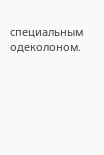специальным одеколоном.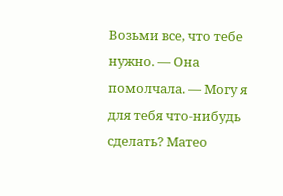Возьми все, что тебе нужно. — Она помолчала. — Могу я для тебя что-нибудь сделать? Матео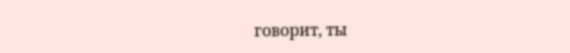говорит, ты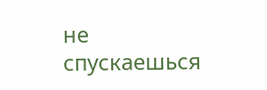не спускаешься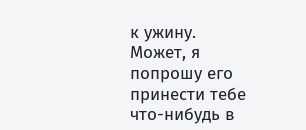к ужину. Может, я попрошу его принести тебе что-нибудь в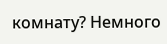комнату? Немного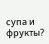супа и фрукты?